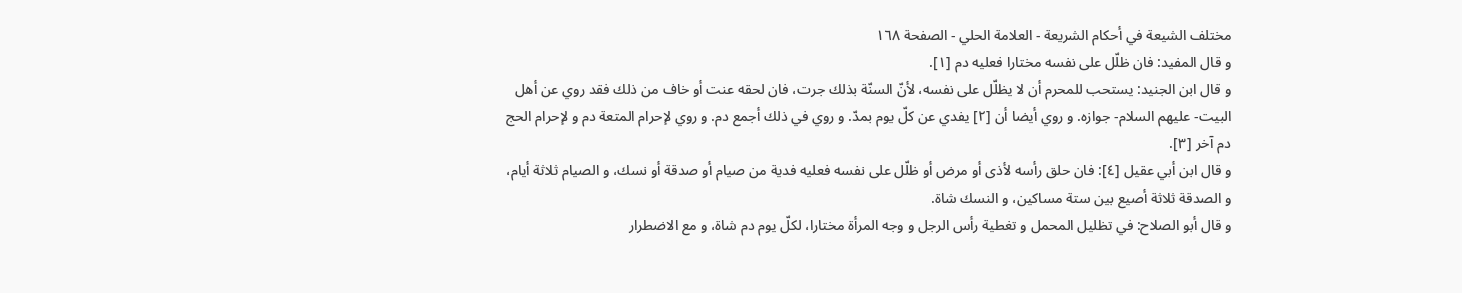مختلف الشيعة في أحكام الشريعة - العلامة الحلي - الصفحة ١٦٨
و قال المفيد: فان ظلّل على نفسه مختارا فعليه دم [١].
و قال ابن الجنيد: يستحب للمحرم أن لا يظلّل على نفسه، لأنّ السنّة بذلك جرت، فان لحقه عنت أو خاف من ذلك فقد روي عن أهل البيت- عليهم السلام- جوازه. و روي أيضا أن [٢] يفدي عن كلّ يوم بمدّ. و روي في ذلك أجمع دم. و روي لإحرام المتعة دم و لإحرام الحج دم آخر [٣].
و قال ابن أبي عقيل [٤]: فان حلق رأسه لأذى أو مرض أو ظلّل على نفسه فعليه فدية من صيام أو صدقة أو نسك، و الصيام ثلاثة أيام، و الصدقة ثلاثة أصيع بين ستة مساكين، و النسك شاة.
و قال أبو الصلاح: في تظليل المحمل و تغطية رأس الرجل و وجه المرأة مختارا، لكلّ يوم دم شاة، و مع الاضطرار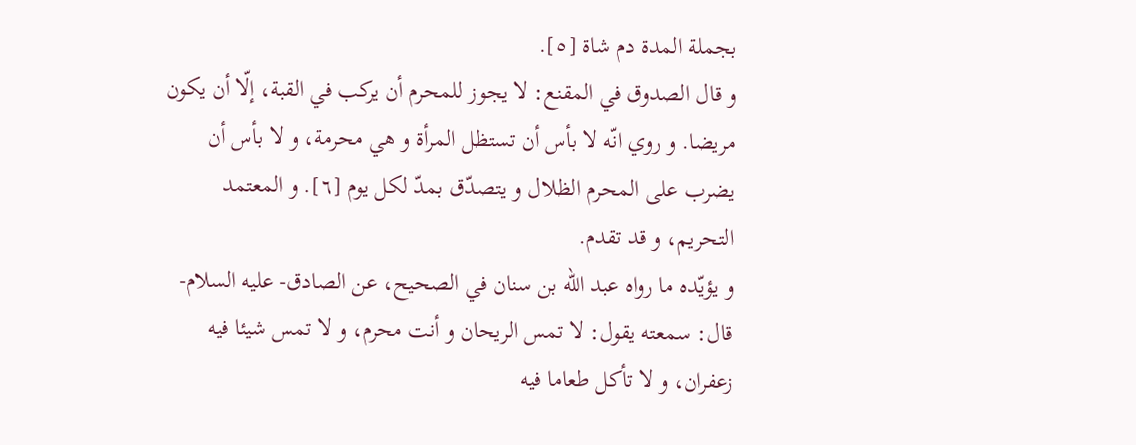بجملة المدة دم شاة [٥].
و قال الصدوق في المقنع: لا يجوز للمحرم أن يركب في القبة، إلّا أن يكون مريضا. و روي انّه لا بأس أن تستظل المرأة و هي محرمة، و لا بأس أن يضرب على المحرم الظلال و يتصدّق بمدّ لكل يوم [٦]. و المعتمد التحريم، و قد تقدم.
و يؤيّده ما رواه عبد اللّه بن سنان في الصحيح، عن الصادق- عليه السلام- قال: سمعته يقول: لا تمس الريحان و أنت محرم، و لا تمس شيئا فيه زعفران، و لا تأكل طعاما فيه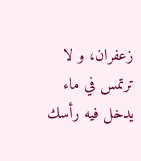زعفران، و لا ترتمس في ماء يدخل فيه رأسك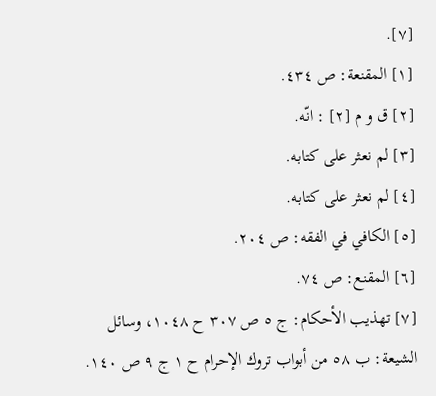[٧].
[١] المقنعة: ص ٤٣٤.
[٢] ق و م [٢] : انّه.
[٣] لم نعثر على كتابه.
[٤] لم نعثر على كتابه.
[٥] الكافي في الفقه: ص ٢٠٤.
[٦] المقنع: ص ٧٤.
[٧] تهذيب الأحكام: ج ٥ ص ٣٠٧ ح ١٠٤٨، وسائل الشيعة: ب ٥٨ من أبواب تروك الإحرام ح ١ ج ٩ ص ١٤٠.